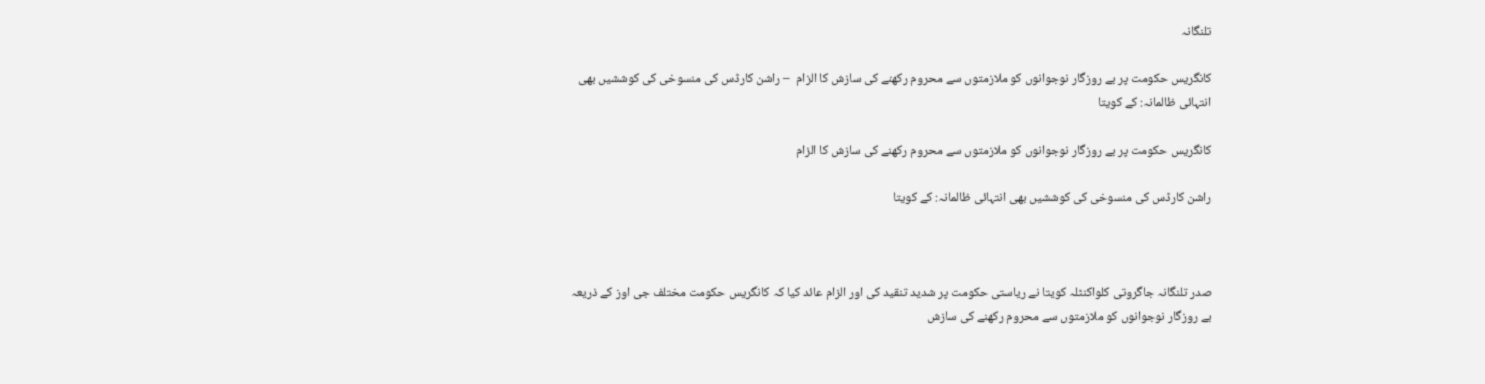تلنگانہ

کانگریس حکومت پر بے روزگار نوجوانوں کو ملازمتوں سے محروم رکھنے کی سازش کا الزام  – راشن کارڈس کی منسوخی کی کوششیں بھی انتہائی ظالمانہ: کے کویتا

کانگریس حکومت پر بے روزگار نوجوانوں کو ملازمتوں سے محروم رکھنے کی سازش کا الزام

راشن کارڈس کی منسوخی کی کوششیں بھی انتہائی ظالمانہ: کے کویتا



صدر تلنگانہ جاگروتی کلواکنٹلہ کویتا نے ریاستی حکومت پر شدید تنقید کی اور الزام عائد کیا کہ کانگریس حکومت مختلف جی اوز کے ذریعہ بے روزگار نوجوانوں کو ملازمتوں سے محروم رکھنے کی سازش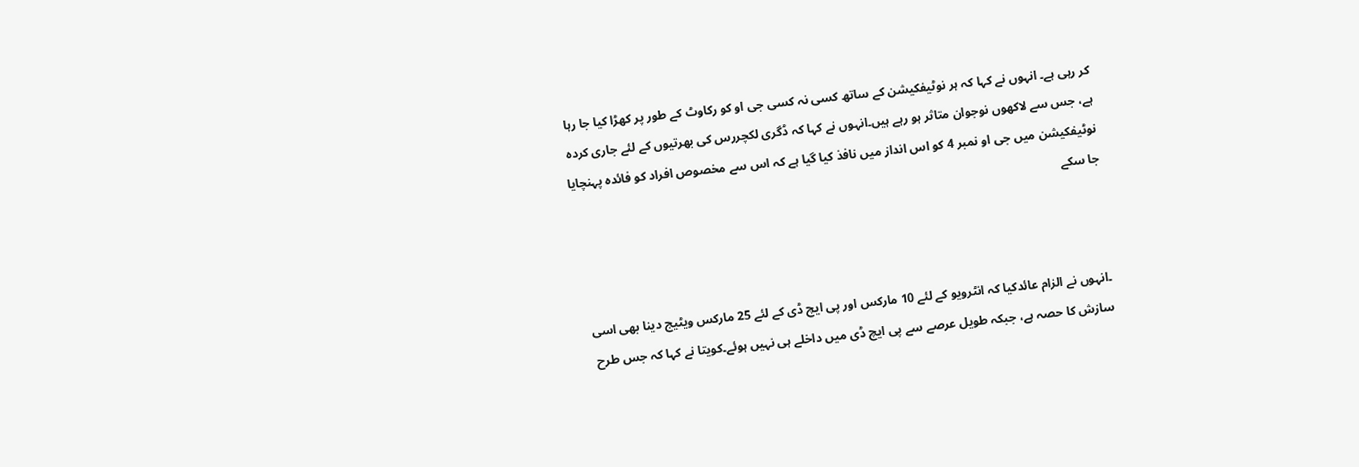کر رہی ہے۔ انہوں نے کہا کہ ہر نوٹیفکیشن کے ساتھ کسی نہ کسی جی او کو رکاوٹ کے طور پر کھڑا کیا جا رہا ہے، جس سے لاکھوں نوجوان متاثر ہو رہے ہیں۔انہوں نے کہا کہ ڈگری لکچررس کی بھرتیوں کے لئے جاری کردہ نوٹیفکیشن میں جی او نمبر 4 کو اس انداز میں نافذ کیا گیا ہے کہ اس سے مخصوص افراد کو فائدہ پہنچایا جا سکے



۔انہوں نے الزام عائدکیا کہ انٹرویو کے لئے 10 مارکس اور پی ایچ ڈی کے لئے 25 مارکس ویٹیج دینا بھی اسی سازش کا حصہ ہے، جبکہ طویل عرصے سے پی ایچ ڈی میں داخلے ہی نہیں ہوئے۔کویتا نے کہا کہ جس طرح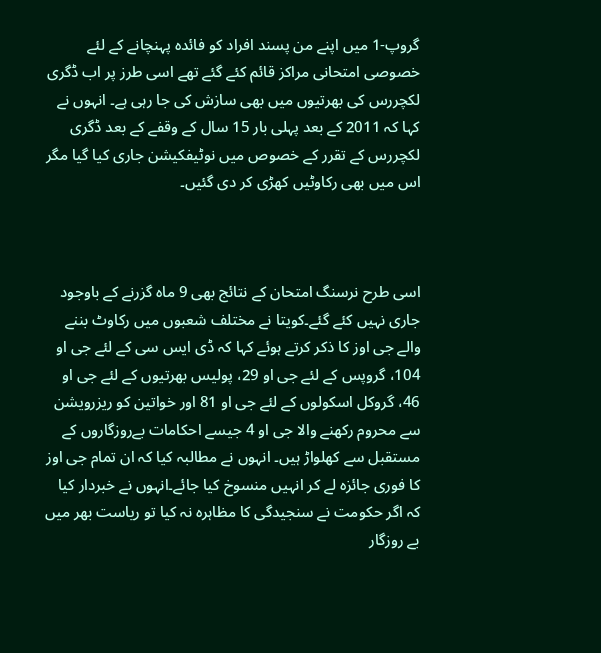گروپ-1 میں اپنے من پسند افراد کو فائدہ پہنچانے کے لئے خصوصی امتحانی مراکز قائم کئے گئے تھے اسی طرز پر اب ڈگری لکچررس کی بھرتیوں میں بھی سازش کی جا رہی ہے۔ انہوں نے کہا کہ 2011 کے بعد پہلی بار 15 سال کے وقفے کے بعد ڈگری لکچررس کے تقرر کے خصوص میں نوٹیفکیشن جاری کیا گیا مگر اس میں بھی رکاوٹیں کھڑی کر دی گئیں۔



اسی طرح نرسنگ امتحان کے نتائج بھی 9 ماہ گزرنے کے باوجود جاری نہیں کئے گئے۔کویتا نے مختلف شعبوں میں رکاوٹ بننے والے جی اوز کا ذکر کرتے ہوئے کہا کہ ڈی ایس سی کے لئے جی او 104، گروپس کے لئے جی او 29، پولیس بھرتیوں کے لئے جی او 46، گروکل اسکولوں کے لئے جی او 81 اور خواتین کو ریزرویشن سے محروم رکھنے والا جی او 4 جیسے احکامات بےروزگاروں کے مستقبل سے کھلواڑ ہیں۔ انہوں نے مطالبہ کیا کہ ان تمام جی اوز کا فوری جائزہ لے کر انہیں منسوخ کیا جائے۔انہوں نے خبردار کیا کہ اگر حکومت نے سنجیدگی کا مظاہرہ نہ کیا تو ریاست بھر میں بے روزگار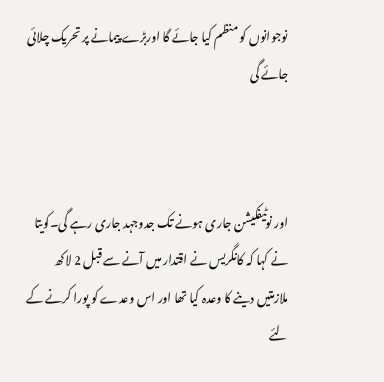نوجوانوں کو منظم کیا جائے گا اوربڑے پیمانے پر تحریک چلائی جائے گی



اور نوٹیفکیشن جاری ہونے تک جدوجہد جاری رہے گی۔کویتا نے کہا کہ کانگریس نے اقتدار میں آنے سے قبل 2 لاکھ ملازمتیں دینے کا وعدہ کیا تھا اور اس وعدے کو پورا کرنے کے لئے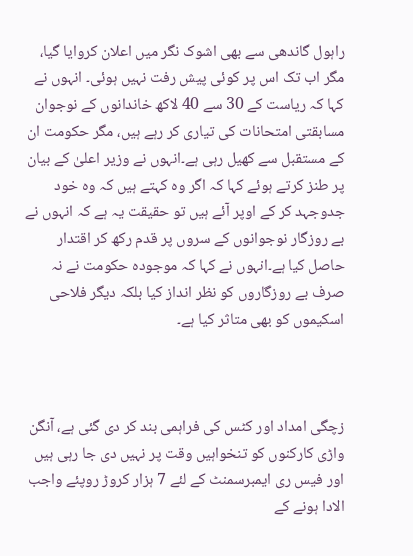راہول گاندھی سے بھی اشوک نگر میں اعلان کروایا گیا، مگر اب تک اس پر کوئی پیش رفت نہیں ہوئی۔ انہوں نے کہا کہ ریاست کے 30 سے 40 لاکھ خاندانوں کے نوجوان مسابقتی امتحانات کی تیاری کر رہے ہیں، مگر حکومت ان کے مستقبل سے کھیل رہی ہے۔انہوں نے وزیر اعلیٰ کے بیان پر طنز کرتے ہوئے کہا کہ اگر وہ کہتے ہیں کہ وہ خود جدوجہد کر کے اوپر آئے ہیں تو حقیقت یہ ہے کہ انہوں نے بے روزگار نوجوانوں کے سروں پر قدم رکھ کر اقتدار حاصل کیا ہے۔انہوں نے کہا کہ موجودہ حکومت نے نہ صرف بے روزگاروں کو نظر انداز کیا بلکہ دیگر فلاحی اسکیموں کو بھی متاثر کیا ہے۔



زچگی امداد اور کٹس کی فراہمی بند کر دی گئی ہے، آنگن واڑی کارکنوں کو تنخواہیں وقت پر نہیں دی جا رہی ہیں اور فیس ری ایمبرسمنٹ کے لئے 7 ہزار کروڑ روپئے واجب الادا ہونے کے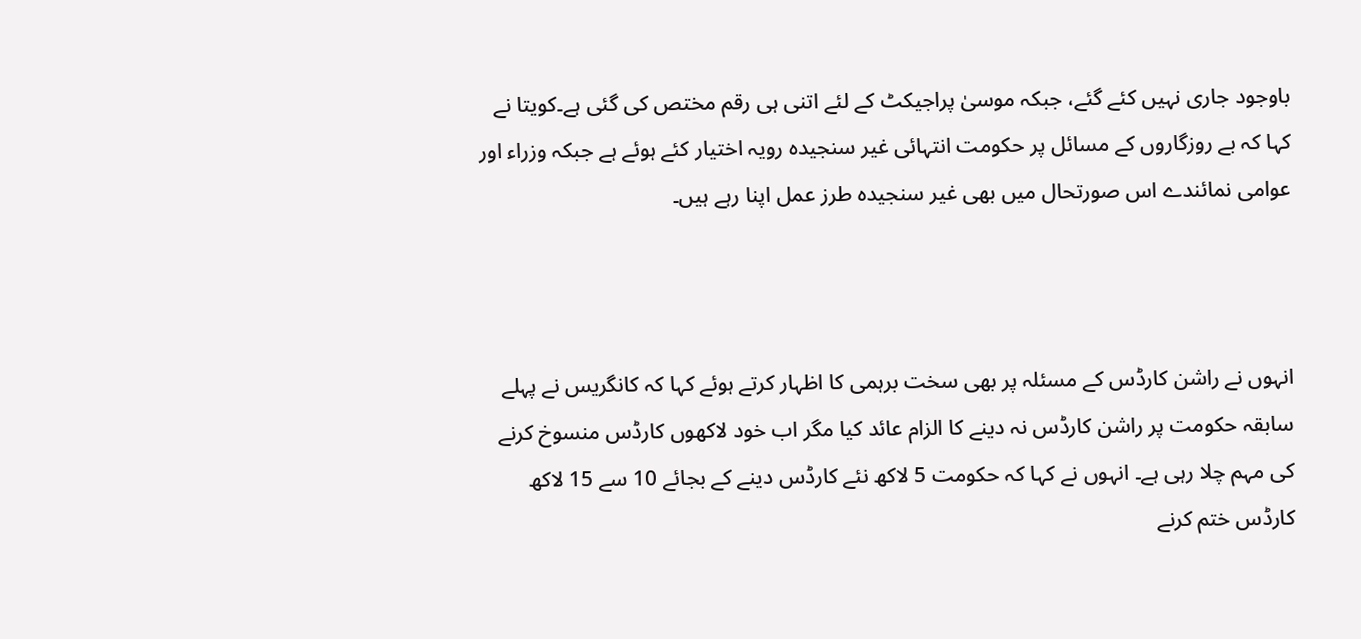باوجود جاری نہیں کئے گئے، جبکہ موسیٰ پراجیکٹ کے لئے اتنی ہی رقم مختص کی گئی ہے۔کویتا نے کہا کہ بے روزگاروں کے مسائل پر حکومت انتہائی غیر سنجیدہ رویہ اختیار کئے ہوئے ہے جبکہ وزراء اور عوامی نمائندے اس صورتحال میں بھی غیر سنجیدہ طرز عمل اپنا رہے ہیں۔



انہوں نے راشن کارڈس کے مسئلہ پر بھی سخت برہمی کا اظہار کرتے ہوئے کہا کہ کانگریس نے پہلے سابقہ حکومت پر راشن کارڈس نہ دینے کا الزام عائد کیا مگر اب خود لاکھوں کارڈس منسوخ کرنے کی مہم چلا رہی ہے۔ انہوں نے کہا کہ حکومت 5 لاکھ نئے کارڈس دینے کے بجائے 10 سے 15 لاکھ کارڈس ختم کرنے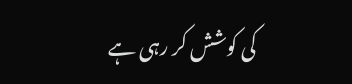کی کوشش کر رہی ہے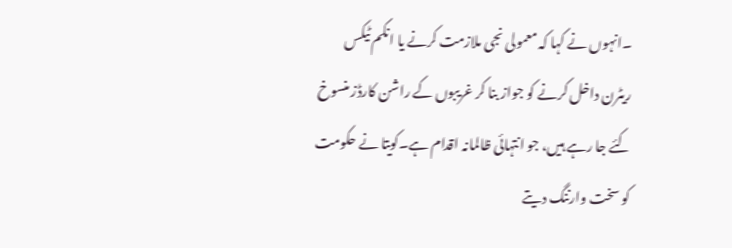۔انہوں نے کہا کہ معمولی نجی ملازمت کرنے یا انکم ٹیکس ریٹرن داخل کرنے کو جواز بنا کر غریبوں کے راشن کارڈز منسوخ کئے جا رہے ہیں، جو انتہائی ظالمانہ اقدام ہے۔کویتا نے حکومت کو سخت وارننگ دیتے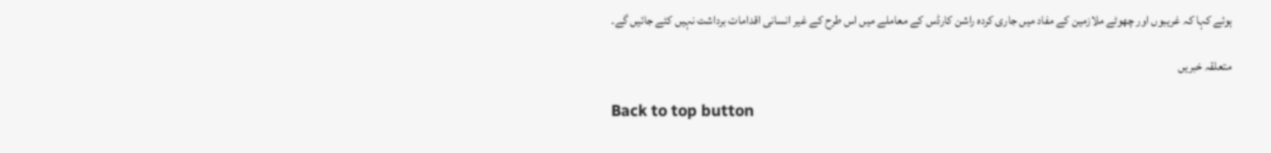ہوئے کہا کہ غریبوں اور چھوٹے ملازمین کے مفاد میں جاری کردہ راشن کارڈس کے معاملے میں اس طرح کے غیر انسانی اقدامات برداشت نہیں کئے جائیں گے۔

متعلقہ خبریں

Back to top button